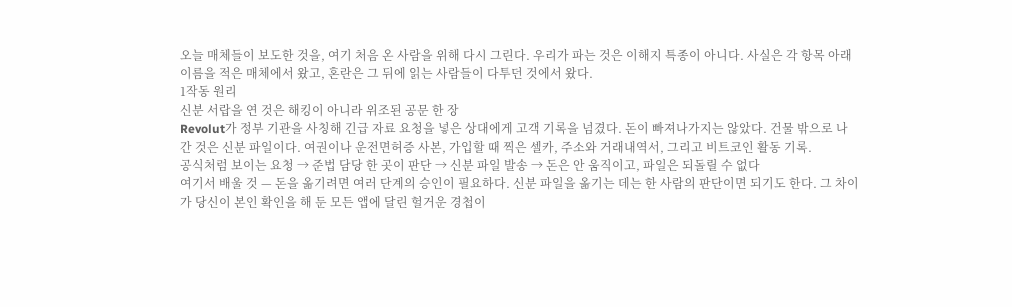오늘 매체들이 보도한 것을, 여기 처음 온 사람을 위해 다시 그린다. 우리가 파는 것은 이해지 특종이 아니다. 사실은 각 항목 아래 이름을 적은 매체에서 왔고, 혼란은 그 뒤에 읽는 사람들이 다투던 것에서 왔다.
1작동 원리
신분 서랍을 연 것은 해킹이 아니라 위조된 공문 한 장
Revolut가 정부 기관을 사칭해 긴급 자료 요청을 넣은 상대에게 고객 기록을 넘겼다. 돈이 빠져나가지는 않았다. 건물 밖으로 나간 것은 신분 파일이다. 여권이나 운전면허증 사본, 가입할 때 찍은 셀카, 주소와 거래내역서, 그리고 비트코인 활동 기록.
공식처럼 보이는 요청 → 준법 담당 한 곳이 판단 → 신분 파일 발송 → 돈은 안 움직이고, 파일은 되돌릴 수 없다
여기서 배울 것 — 돈을 옮기려면 여러 단계의 승인이 필요하다. 신분 파일을 옮기는 데는 한 사람의 판단이면 되기도 한다. 그 차이가 당신이 본인 확인을 해 둔 모든 앱에 달린 헐거운 경첩이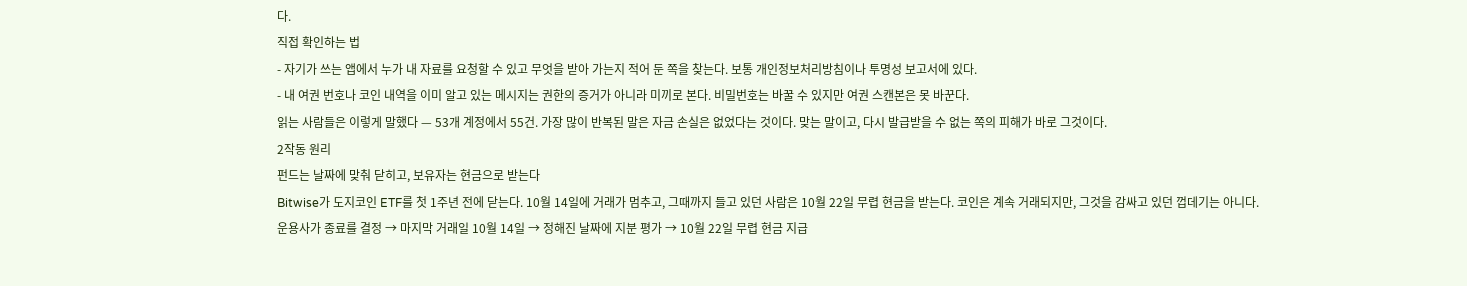다.
직접 확인하는 법
- 자기가 쓰는 앱에서 누가 내 자료를 요청할 수 있고 무엇을 받아 가는지 적어 둔 쪽을 찾는다. 보통 개인정보처리방침이나 투명성 보고서에 있다.
- 내 여권 번호나 코인 내역을 이미 알고 있는 메시지는 권한의 증거가 아니라 미끼로 본다. 비밀번호는 바꿀 수 있지만 여권 스캔본은 못 바꾼다.
읽는 사람들은 이렇게 말했다 — 53개 계정에서 55건. 가장 많이 반복된 말은 자금 손실은 없었다는 것이다. 맞는 말이고, 다시 발급받을 수 없는 쪽의 피해가 바로 그것이다.
2작동 원리
펀드는 날짜에 맞춰 닫히고, 보유자는 현금으로 받는다
Bitwise가 도지코인 ETF를 첫 1주년 전에 닫는다. 10월 14일에 거래가 멈추고, 그때까지 들고 있던 사람은 10월 22일 무렵 현금을 받는다. 코인은 계속 거래되지만, 그것을 감싸고 있던 껍데기는 아니다.
운용사가 종료를 결정 → 마지막 거래일 10월 14일 → 정해진 날짜에 지분 평가 → 10월 22일 무렵 현금 지급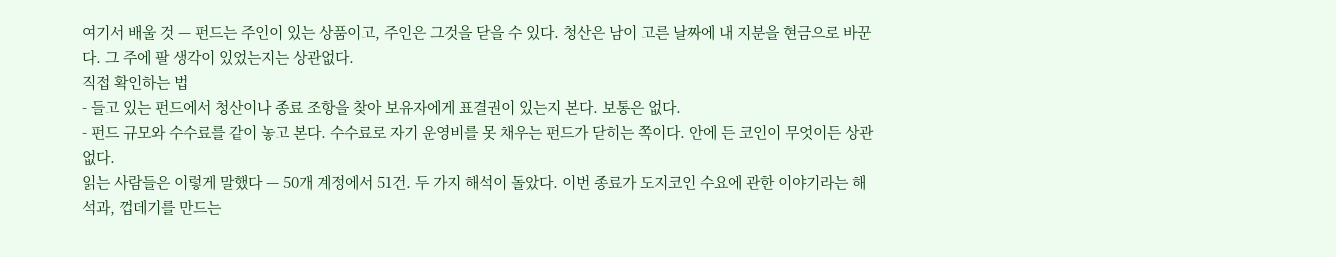여기서 배울 것 — 펀드는 주인이 있는 상품이고, 주인은 그것을 닫을 수 있다. 청산은 남이 고른 날짜에 내 지분을 현금으로 바꾼다. 그 주에 팔 생각이 있었는지는 상관없다.
직접 확인하는 법
- 들고 있는 펀드에서 청산이나 종료 조항을 찾아 보유자에게 표결권이 있는지 본다. 보통은 없다.
- 펀드 규모와 수수료를 같이 놓고 본다. 수수료로 자기 운영비를 못 채우는 펀드가 닫히는 쪽이다. 안에 든 코인이 무엇이든 상관없다.
읽는 사람들은 이렇게 말했다 — 50개 계정에서 51건. 두 가지 해석이 돌았다. 이번 종료가 도지코인 수요에 관한 이야기라는 해석과, 껍데기를 만드는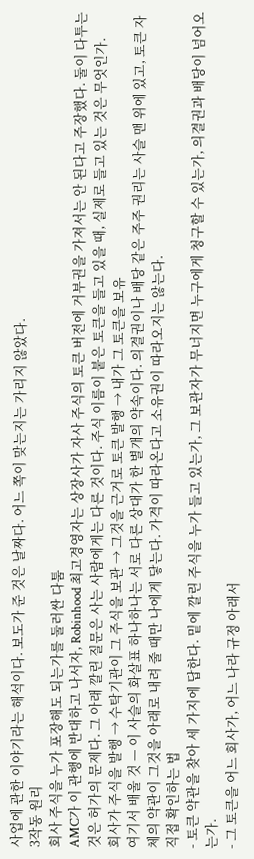사업에 관한 이야기라는 해석이다. 보도가 준 것은 날짜다. 어느 쪽이 맞는지는 가리지 않았다.
3작동 원리
회사 주식을 누가 포장해도 되는가를 둘러싼 다툼
AMC가 이 관행에 반대하고 나서자, Robinhood 최고경영자는 상장사가 자사 주식의 토큰 버전에 거부권을 가져서는 안 된다고 주장했다. 둘이 다투는 것은 허가의 문제다. 그 아래 깔린 질문은 사는 사람에게는 다른 것이다. 주식 이름이 붙은 토큰을 들고 있을 때, 실제로 들고 있는 것은 무엇인가.
회사가 주식을 발행 → 수탁기관이 그 주식을 보관 → 그것을 근거로 토큰 발행 → 내가 그 토큰을 보유
여기서 배울 것 — 이 사슬의 화살표 하나하나는 서로 다른 상대가 한 별개의 약속이다. 의결권이나 배당 같은 주주 권리는 사슬 맨 위에 있고, 토큰 자체의 약관이 그것을 아래로 내려 줄 때만 나에게 닿는다. 가격이 따라온다고 소유권이 따라오지는 않는다.
직접 확인하는 법
- 토큰 약관을 찾아 세 가지에 답한다. 밑에 깔린 주식을 누가 들고 있는가, 그 보관자가 무너지면 누구에게 청구할 수 있는가, 의결권과 배당이 넘어오는가.
- 그 토큰을 어느 회사가, 어느 나라 규정 아래서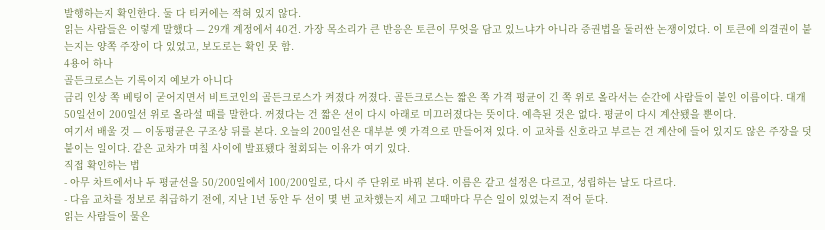발행하는지 확인한다. 둘 다 티커에는 적혀 있지 않다.
읽는 사람들은 이렇게 말했다 — 29개 계정에서 40건. 가장 목소리가 큰 반응은 토큰이 무엇을 담고 있느냐가 아니라 증권법을 둘러싼 논쟁이었다. 이 토큰에 의결권이 붙는지는 양쪽 주장이 다 있었고, 보도로는 확인 못 함.
4용어 하나
골든크로스는 기록이지 예보가 아니다
금리 인상 쪽 베팅이 굳어지면서 비트코인의 골든크로스가 켜졌다 꺼졌다. 골든크로스는 짧은 쪽 가격 평균이 긴 쪽 위로 올라서는 순간에 사람들이 붙인 이름이다. 대개 50일선이 200일선 위로 올라설 때를 말한다. 꺼졌다는 건 짧은 선이 다시 아래로 미끄러졌다는 뜻이다. 예측된 것은 없다. 평균이 다시 계산됐을 뿐이다.
여기서 배울 것 — 이동평균은 구조상 뒤를 본다. 오늘의 200일선은 대부분 옛 가격으로 만들어져 있다. 이 교차를 신호라고 부르는 건 계산에 들어 있지도 않은 주장을 덧붙이는 일이다. 같은 교차가 며칠 사이에 발표됐다 철회되는 이유가 여기 있다.
직접 확인하는 법
- 아무 차트에서나 두 평균선을 50/200일에서 100/200일로, 다시 주 단위로 바꿔 본다. 이름은 같고 설정은 다르고, 성립하는 날도 다르다.
- 다음 교차를 정보로 취급하기 전에, 지난 1년 동안 두 선이 몇 번 교차했는지 세고 그때마다 무슨 일이 있었는지 적어 둔다.
읽는 사람들이 물은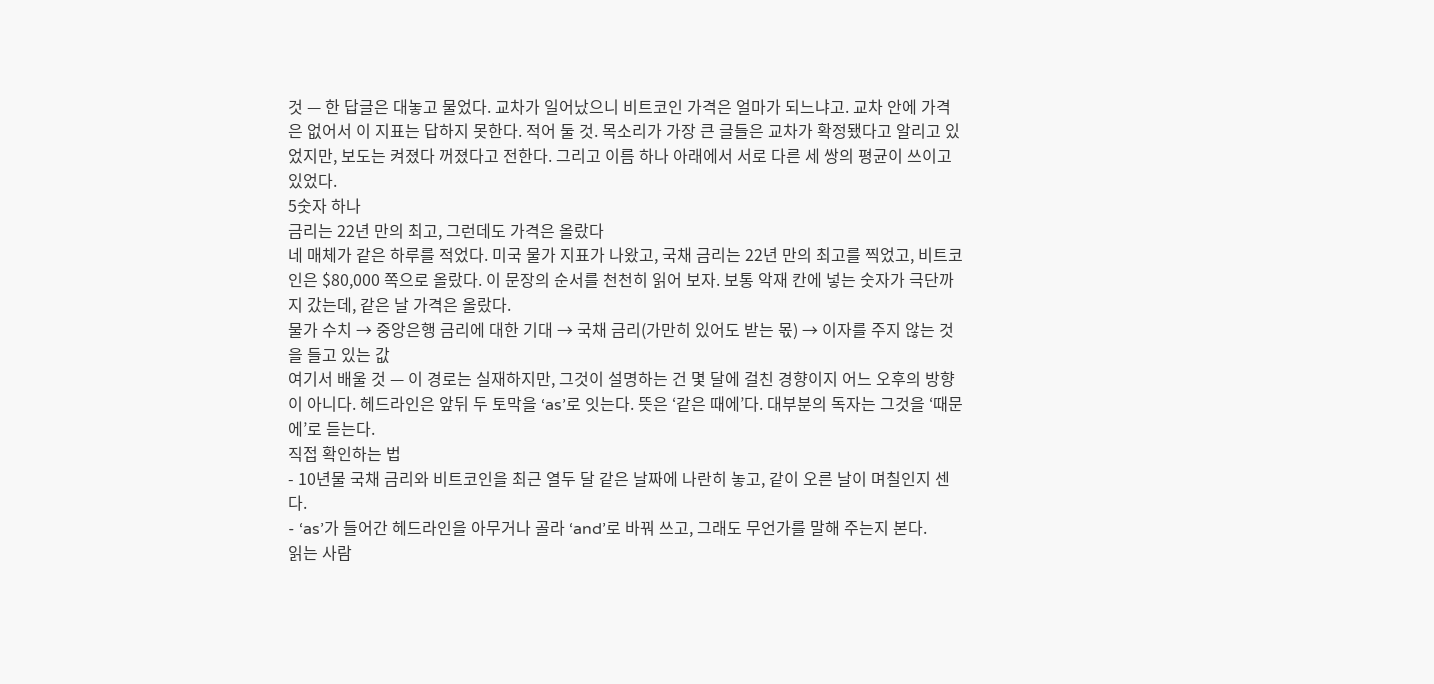것 — 한 답글은 대놓고 물었다. 교차가 일어났으니 비트코인 가격은 얼마가 되느냐고. 교차 안에 가격은 없어서 이 지표는 답하지 못한다. 적어 둘 것. 목소리가 가장 큰 글들은 교차가 확정됐다고 알리고 있었지만, 보도는 켜졌다 꺼졌다고 전한다. 그리고 이름 하나 아래에서 서로 다른 세 쌍의 평균이 쓰이고 있었다.
5숫자 하나
금리는 22년 만의 최고, 그런데도 가격은 올랐다
네 매체가 같은 하루를 적었다. 미국 물가 지표가 나왔고, 국채 금리는 22년 만의 최고를 찍었고, 비트코인은 $80,000 쪽으로 올랐다. 이 문장의 순서를 천천히 읽어 보자. 보통 악재 칸에 넣는 숫자가 극단까지 갔는데, 같은 날 가격은 올랐다.
물가 수치 → 중앙은행 금리에 대한 기대 → 국채 금리(가만히 있어도 받는 몫) → 이자를 주지 않는 것을 들고 있는 값
여기서 배울 것 — 이 경로는 실재하지만, 그것이 설명하는 건 몇 달에 걸친 경향이지 어느 오후의 방향이 아니다. 헤드라인은 앞뒤 두 토막을 ‘as’로 잇는다. 뜻은 ‘같은 때에’다. 대부분의 독자는 그것을 ‘때문에’로 듣는다.
직접 확인하는 법
- 10년물 국채 금리와 비트코인을 최근 열두 달 같은 날짜에 나란히 놓고, 같이 오른 날이 며칠인지 센다.
- ‘as’가 들어간 헤드라인을 아무거나 골라 ‘and’로 바꿔 쓰고, 그래도 무언가를 말해 주는지 본다.
읽는 사람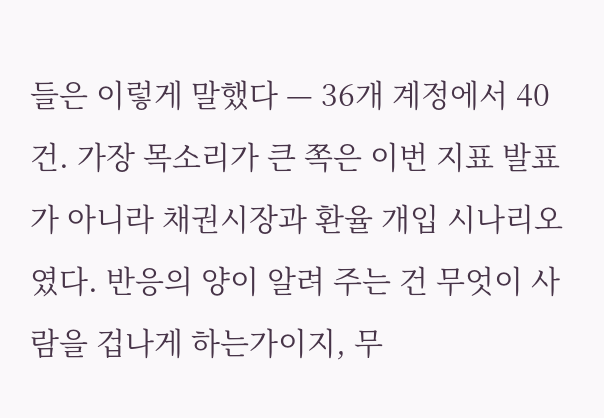들은 이렇게 말했다 — 36개 계정에서 40건. 가장 목소리가 큰 쪽은 이번 지표 발표가 아니라 채권시장과 환율 개입 시나리오였다. 반응의 양이 알려 주는 건 무엇이 사람을 겁나게 하는가이지, 무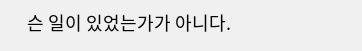슨 일이 있었는가가 아니다.